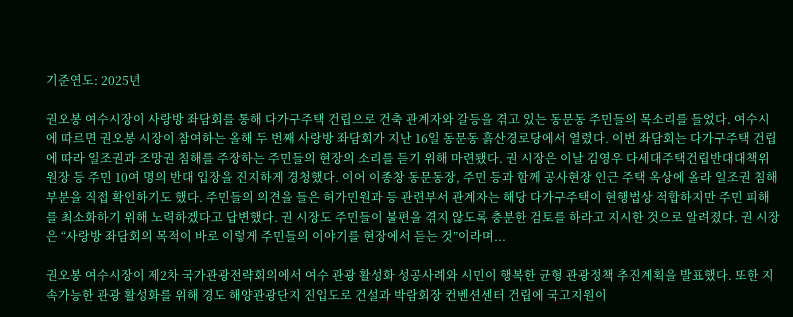기준연도: 2025년

권오봉 여수시장이 사랑방 좌담회를 통해 다가구주택 건립으로 건축 관계자와 갈등을 겪고 있는 동문동 주민들의 목소리를 들었다. 여수시에 따르면 권오봉 시장이 참여하는 올해 두 번째 사랑방 좌담회가 지난 16일 동문동 흙산경로당에서 열렸다. 이번 좌담회는 다가구주택 건립에 따라 일조권과 조망권 침해를 주장하는 주민들의 현장의 소리를 듣기 위해 마련됐다. 권 시장은 이날 김영우 다세대주택건립반대대책위원장 등 주민 10여 명의 반대 입장을 진지하게 경청했다. 이어 이종창 동문동장, 주민 등과 함께 공사현장 인근 주택 옥상에 올라 일조권 침해 부분을 직접 확인하기도 했다. 주민들의 의견을 들은 허가민원과 등 관련부서 관계자는 해당 다가구주택이 현행법상 적합하지만 주민 피해를 최소화하기 위해 노력하겠다고 답변했다. 권 시장도 주민들이 불편을 겪지 않도록 충분한 검토를 하라고 지시한 것으로 알려졌다. 권 시장은 “사랑방 좌담회의 목적이 바로 이렇게 주민들의 이야기를 현장에서 듣는 것”이라며...

권오봉 여수시장이 제2차 국가관광전략회의에서 여수 관광 활성화 성공사례와 시민이 행복한 균형 관광정책 추진계획을 발표했다. 또한 지속가능한 관광 활성화를 위해 경도 해양관광단지 진입도로 건설과 박람회장 컨벤션센터 건립에 국고지원이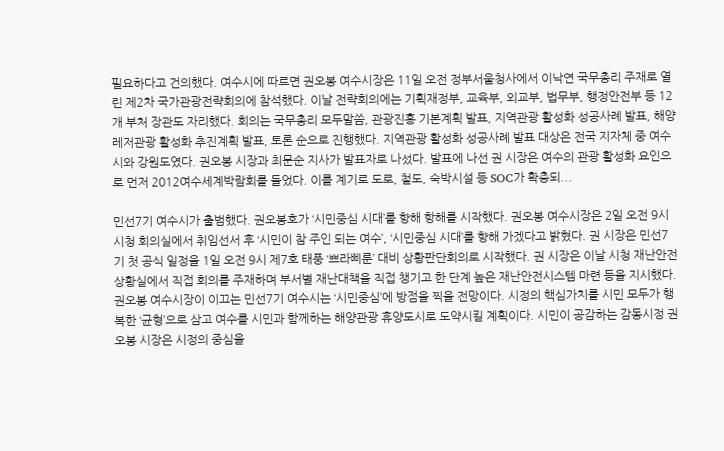필요하다고 건의했다. 여수시에 따르면 권오봉 여수시장은 11일 오전 정부서울청사에서 이낙연 국무총리 주재로 열린 제2차 국가관광전략회의에 참석했다. 이날 전략회의에는 기획재정부, 교육부, 외교부, 법무부, 행정안전부 등 12개 부처 장관도 자리했다. 회의는 국무총리 모두말씀, 관광진흥 기본계획 발표, 지역관광 활성화 성공사례 발표, 해양레저관광 활성화 추진계획 발표, 토론 순으로 진행했다. 지역관광 활성화 성공사례 발표 대상은 전국 지자체 중 여수시와 강원도였다. 권오봉 시장과 최문순 지사가 발표자로 나섰다. 발표에 나선 권 시장은 여수의 관광 활성화 요인으로 먼저 2012여수세계박람회를 들었다. 이를 계기로 도로, 철도, 숙박시설 등 SOC가 확충되...

민선7기 여수시가 출범했다. 권오봉호가 ‘시민중심 시대’를 향해 항해를 시작했다. 권오봉 여수시장은 2일 오전 9시 시청 회의실에서 취임선서 후 ‘시민이 참 주인 되는 여수’, ‘시민중심 시대’를 향해 가겠다고 밝혔다. 권 시장은 민선7기 첫 공식 일정을 1일 오전 9시 제7호 태풍 ‘쁘라삐룬’ 대비 상황판단회의로 시작했다. 권 시장은 이날 시청 재난안전상황실에서 직접 회의를 주재하며 부서별 재난대책을 직접 챙기고 한 단계 높은 재난안전시스템 마련 등을 지시했다. 권오봉 여수시장이 이끄는 민선7기 여수시는 ‘시민중심’에 방점을 찍을 전망이다. 시정의 핵심가치를 시민 모두가 행복한 ‘균형’으로 삼고 여수를 시민과 함께하는 해양관광 휴양도시로 도약시킬 계획이다. 시민이 공감하는 감동시정 권오봉 시장은 시정의 중심을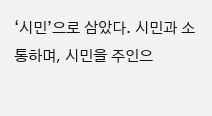‘시민’으로 삼았다. 시민과 소통하며, 시민을 주인으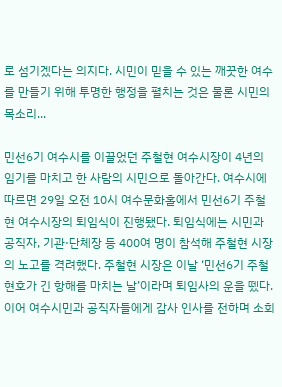로 섬기겠다는 의지다. 시민이 믿을 수 있는 깨끗한 여수를 만들기 위해 투명한 행정을 펼치는 것은 물론 시민의 목소리...

민선6기 여수시를 이끌었던 주철현 여수시장이 4년의 임기를 마치고 한 사람의 시민으로 돌아간다. 여수시에 따르면 29일 오전 10시 여수문화홀에서 민선6기 주철현 여수시장의 퇴임식이 진행됐다. 퇴임식에는 시민과 공직자, 기관·단체장 등 400여 명이 참석해 주철현 시장의 노고를 격려했다. 주철현 시장은 이날 ‘민선6기 주철현호가 긴 항해를 마치는 날’이라며 퇴임사의 운을 뗐다. 이어 여수시민과 공직자들에게 감사 인사를 전하며 소회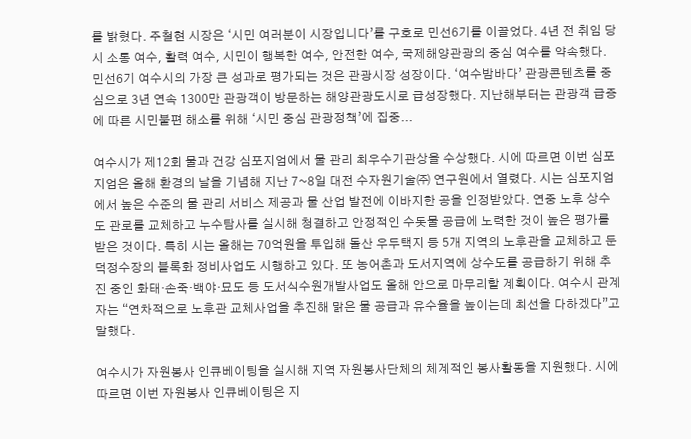를 밝혔다. 주철현 시장은 ‘시민 여러분이 시장입니다’를 구호로 민선6기를 이끌었다. 4년 전 취임 당시 소통 여수, 활력 여수, 시민이 행복한 여수, 안전한 여수, 국제해양관광의 중심 여수를 약속했다. 민선6기 여수시의 가장 큰 성과로 평가되는 것은 관광시장 성장이다. ‘여수밤바다’ 관광콘텐츠를 중심으로 3년 연속 1300만 관광객이 방문하는 해양관광도시로 급성장했다. 지난해부터는 관광객 급증에 따른 시민불편 해소를 위해 ‘시민 중심 관광정책’에 집중...

여수시가 제12회 물과 건강 심포지엄에서 물 관리 최우수기관상을 수상했다. 시에 따르면 이번 심포지엄은 올해 환경의 날을 기념해 지난 7~8일 대전 수자원기술㈜ 연구원에서 열렸다. 시는 심포지엄에서 높은 수준의 물 관리 서비스 제공과 물 산업 발전에 이바지한 공을 인정받았다. 연중 노후 상수도 관로를 교체하고 누수탐사를 실시해 청결하고 안정적인 수돗물 공급에 노력한 것이 높은 평가를 받은 것이다. 특히 시는 올해는 70억원을 투입해 돌산 우두택지 등 5개 지역의 노후관을 교체하고 둔덕정수장의 블록화 정비사업도 시행하고 있다. 또 농어촌과 도서지역에 상수도를 공급하기 위해 추진 중인 화태·손죽·백야·묘도 등 도서식수원개발사업도 올해 안으로 마무리할 계획이다. 여수시 관계자는 “연차적으로 노후관 교체사업을 추진해 맑은 물 공급과 유수율을 높이는데 최선을 다하겠다”고 말했다.

여수시가 자원봉사 인큐베이팅을 실시해 지역 자원봉사단체의 체계적인 봉사활동을 지원했다. 시에 따르면 이번 자원봉사 인큐베이팅은 지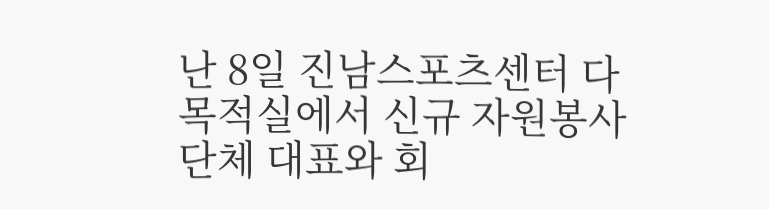난 8일 진남스포츠센터 다목적실에서 신규 자원봉사단체 대표와 회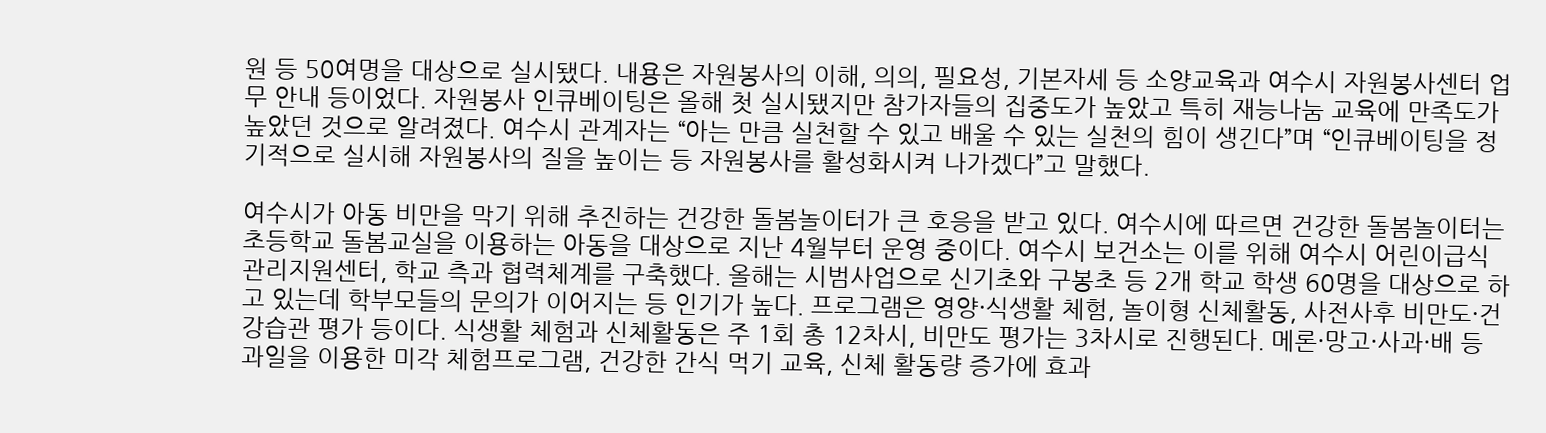원 등 50여명을 대상으로 실시됐다. 내용은 자원봉사의 이해, 의의, 필요성, 기본자세 등 소양교육과 여수시 자원봉사센터 업무 안내 등이었다. 자원봉사 인큐베이팅은 올해 첫 실시됐지만 참가자들의 집중도가 높았고 특히 재능나눔 교육에 만족도가 높았던 것으로 알려졌다. 여수시 관계자는 “아는 만큼 실천할 수 있고 배울 수 있는 실천의 힘이 생긴다”며 “인큐베이팅을 정기적으로 실시해 자원봉사의 질을 높이는 등 자원봉사를 활성화시켜 나가겠다”고 말했다.

여수시가 아동 비만을 막기 위해 추진하는 건강한 돌봄놀이터가 큰 호응을 받고 있다. 여수시에 따르면 건강한 돌봄놀이터는 초등학교 돌봄교실을 이용하는 아동을 대상으로 지난 4월부터 운영 중이다. 여수시 보건소는 이를 위해 여수시 어린이급식관리지원센터, 학교 측과 협력체계를 구축했다. 올해는 시범사업으로 신기초와 구봉초 등 2개 학교 학생 60명을 대상으로 하고 있는데 학부모들의 문의가 이어지는 등 인기가 높다. 프로그램은 영양·식생활 체험, 놀이형 신체활동, 사전사후 비만도·건강습관 평가 등이다. 식생활 체험과 신체활동은 주 1회 총 12차시, 비만도 평가는 3차시로 진행된다. 메론·망고·사과·배 등 과일을 이용한 미각 체험프로그램, 건강한 간식 먹기 교육, 신체 활동량 증가에 효과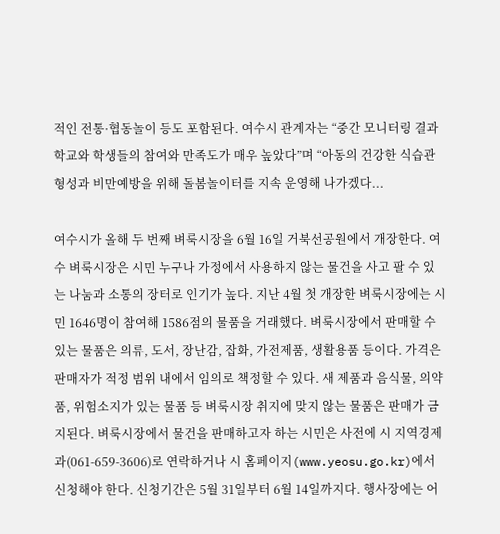적인 전통·협동놀이 등도 포함된다. 여수시 관계자는 “중간 모니터링 결과 학교와 학생들의 참여와 만족도가 매우 높았다”며 “아동의 건강한 식습관 형성과 비만예방을 위해 돌봄놀이터를 지속 운영해 나가겠다...

여수시가 올해 두 번째 벼룩시장을 6월 16일 거북선공원에서 개장한다. 여수 벼룩시장은 시민 누구나 가정에서 사용하지 않는 물건을 사고 팔 수 있는 나눔과 소통의 장터로 인기가 높다. 지난 4월 첫 개장한 벼룩시장에는 시민 1646명이 참여해 1586점의 물품을 거래했다. 벼룩시장에서 판매할 수 있는 물품은 의류, 도서, 장난감, 잡화, 가전제품, 생활용품 등이다. 가격은 판매자가 적정 범위 내에서 임의로 책정할 수 있다. 새 제품과 음식물, 의약품, 위험소지가 있는 물품 등 벼룩시장 취지에 맞지 않는 물품은 판매가 금지된다. 벼룩시장에서 물건을 판매하고자 하는 시민은 사전에 시 지역경제과(061-659-3606)로 연락하거나 시 홈페이지(www.yeosu.go.kr)에서 신청해야 한다. 신청기간은 5월 31일부터 6월 14일까지다. 행사장에는 어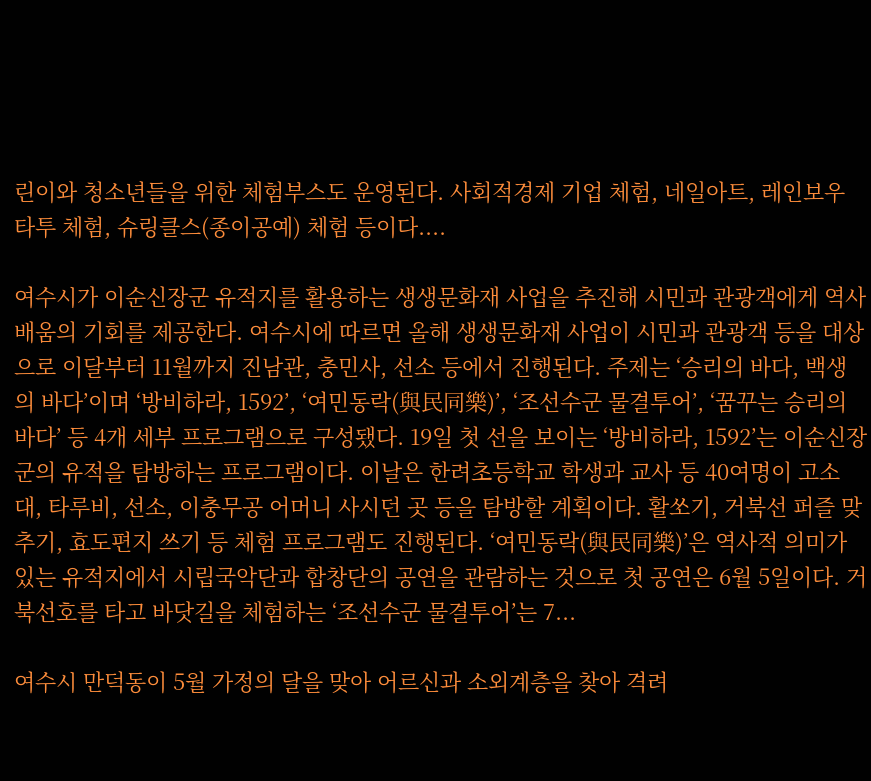린이와 청소년들을 위한 체험부스도 운영된다. 사회적경제 기업 체험, 네일아트, 레인보우 타투 체험, 슈링클스(종이공예) 체험 등이다....

여수시가 이순신장군 유적지를 활용하는 생생문화재 사업을 추진해 시민과 관광객에게 역사 배움의 기회를 제공한다. 여수시에 따르면 올해 생생문화재 사업이 시민과 관광객 등을 대상으로 이달부터 11월까지 진남관, 충민사, 선소 등에서 진행된다. 주제는 ‘승리의 바다, 백생의 바다’이며 ‘방비하라, 1592’, ‘여민동락(與民同樂)’, ‘조선수군 물결투어’, ‘꿈꾸는 승리의 바다’ 등 4개 세부 프로그램으로 구성됐다. 19일 첫 선을 보이는 ‘방비하라, 1592’는 이순신장군의 유적을 탐방하는 프로그램이다. 이날은 한려초등학교 학생과 교사 등 40여명이 고소대, 타루비, 선소, 이충무공 어머니 사시던 곳 등을 탐방할 계획이다. 활쏘기, 거북선 퍼즐 맞추기, 효도편지 쓰기 등 체험 프로그램도 진행된다. ‘여민동락(與民同樂)’은 역사적 의미가 있는 유적지에서 시립국악단과 합창단의 공연을 관람하는 것으로 첫 공연은 6월 5일이다. 거북선호를 타고 바닷길을 체험하는 ‘조선수군 물결투어’는 7...

여수시 만덕동이 5월 가정의 달을 맞아 어르신과 소외계층을 찾아 격려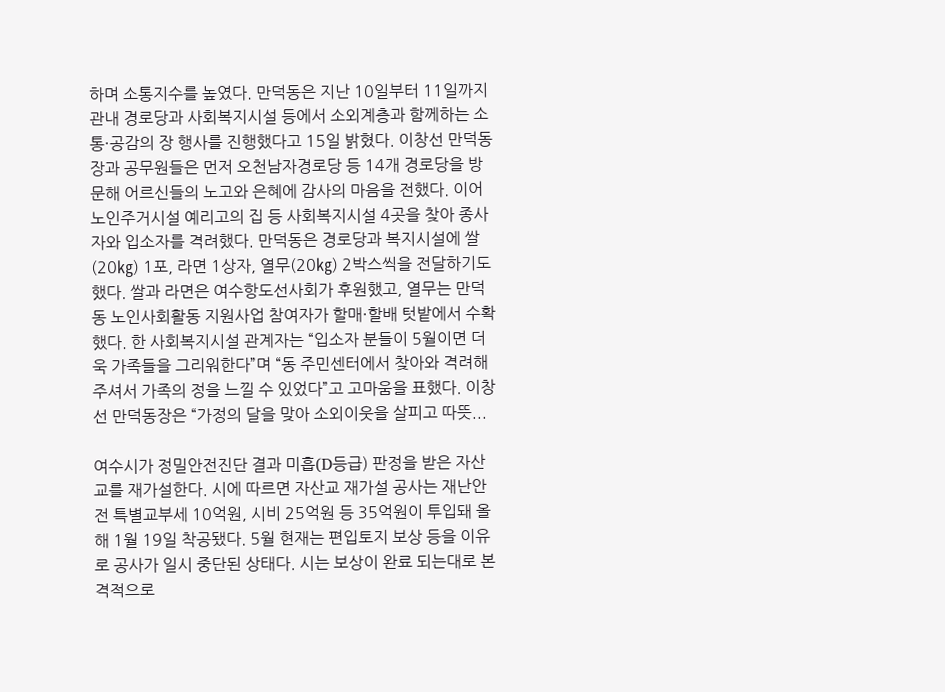하며 소통지수를 높였다. 만덕동은 지난 10일부터 11일까지 관내 경로당과 사회복지시설 등에서 소외계층과 함께하는 소통·공감의 장 행사를 진행했다고 15일 밝혔다. 이창선 만덕동장과 공무원들은 먼저 오천남자경로당 등 14개 경로당을 방문해 어르신들의 노고와 은혜에 감사의 마음을 전했다. 이어 노인주거시설 예리고의 집 등 사회복지시설 4곳을 찾아 종사자와 입소자를 격려했다. 만덕동은 경로당과 복지시설에 쌀(20㎏) 1포, 라면 1상자, 열무(20㎏) 2박스씩을 전달하기도 했다. 쌀과 라면은 여수항도선사회가 후원했고, 열무는 만덕동 노인사회활동 지원사업 참여자가 할매·할배 텃밭에서 수확했다. 한 사회복지시설 관계자는 “입소자 분들이 5월이면 더욱 가족들을 그리워한다”며 “동 주민센터에서 찾아와 격려해주셔서 가족의 정을 느낄 수 있었다”고 고마움을 표했다. 이창선 만덕동장은 “가정의 달을 맞아 소외이웃을 살피고 따뜻...

여수시가 정밀안전진단 결과 미흡(D등급) 판정을 받은 자산교를 재가설한다. 시에 따르면 자산교 재가설 공사는 재난안전 특별교부세 10억원, 시비 25억원 등 35억원이 투입돼 올해 1월 19일 착공됐다. 5월 현재는 편입토지 보상 등을 이유로 공사가 일시 중단된 상태다. 시는 보상이 완료 되는대로 본격적으로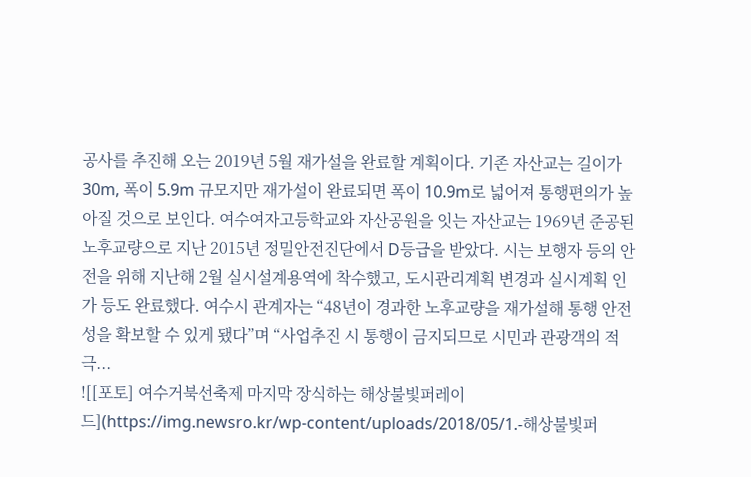공사를 추진해 오는 2019년 5월 재가설을 완료할 계획이다. 기존 자산교는 길이가 30m, 폭이 5.9m 규모지만 재가설이 완료되면 폭이 10.9m로 넓어져 통행편의가 높아질 것으로 보인다. 여수여자고등학교와 자산공원을 잇는 자산교는 1969년 준공된 노후교량으로 지난 2015년 정밀안전진단에서 D등급을 받았다. 시는 보행자 등의 안전을 위해 지난해 2월 실시설계용역에 착수했고, 도시관리계획 변경과 실시계획 인가 등도 완료했다. 여수시 관계자는 “48년이 경과한 노후교량을 재가설해 통행 안전성을 확보할 수 있게 됐다”며 “사업추진 시 통행이 금지되므로 시민과 관광객의 적극...
![[포토] 여수거북선축제 마지막 장식하는 해상불빛퍼레이드](https://img.newsro.kr/wp-content/uploads/2018/05/1.-해상불빛퍼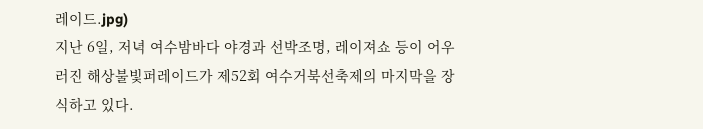레이드.jpg)
지난 6일, 저녁 여수밤바다 야경과 선박조명, 레이져쇼 등이 어우러진 해상불빛퍼레이드가 제52회 여수거북선축제의 마지막을 장식하고 있다.